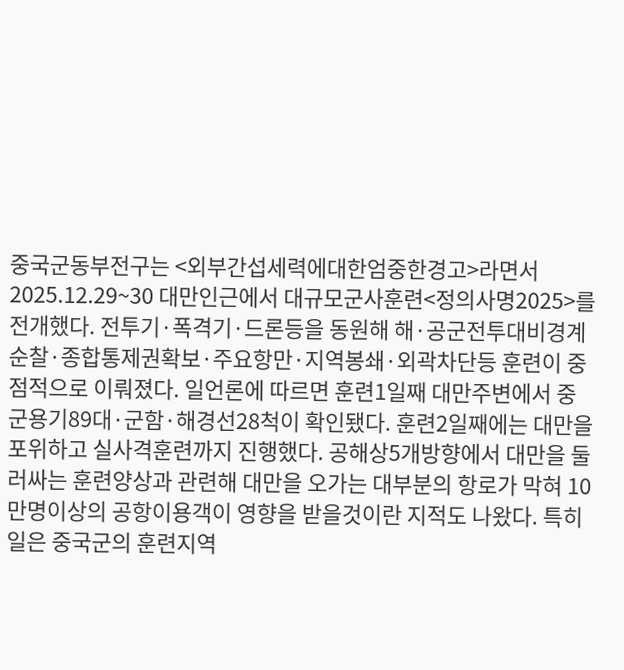중국군동부전구는 <외부간섭세력에대한엄중한경고>라면서 2025.12.29~30 대만인근에서 대규모군사훈련<정의사명2025>를 전개했다. 전투기·폭격기·드론등을 동원해 해·공군전투대비경계순찰·종합통제권확보·주요항만·지역봉쇄·외곽차단등 훈련이 중점적으로 이뤄졌다. 일언론에 따르면 훈련1일째 대만주변에서 중군용기89대·군함·해경선28척이 확인됐다. 훈련2일째에는 대만을 포위하고 실사격훈련까지 진행했다. 공해상5개방향에서 대만을 둘러싸는 훈련양상과 관련해 대만을 오가는 대부분의 항로가 막혀 10만명이상의 공항이용객이 영향을 받을것이란 지적도 나왔다. 특히 일은 중국군의 훈련지역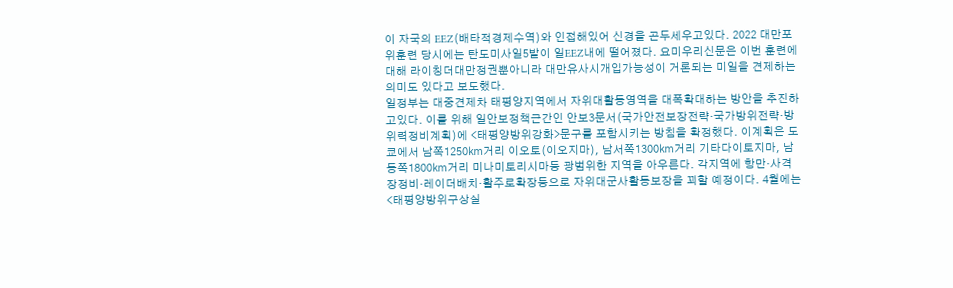이 자국의 EEZ(배타적경제수역)와 인접해있어 신경을 곤두세우고있다. 2022 대만포위훈련 당시에는 탄도미사일5발이 일EEZ내에 떨어졌다. 요미우리신문은 이번 훈련에 대해 라이칭더대만정권뿐아니라 대만유사시개입가능성이 거론되는 미일을 견제하는 의미도 있다고 보도했다.
일정부는 대중견제차 태평양지역에서 자위대활동영역을 대폭확대하는 방안을 추진하고있다. 이를 위해 일안보정책근간인 안보3문서(국가안전보장전략·국가방위전략·방위력정비계획)에 <태평양방위강화>문구를 포함시키는 방침을 확정했다. 이계획은 도쿄에서 남쪽1250㎞거리 이오토(이오지마), 남서쪽1300㎞거리 기타다이토지마, 남동쪽1800㎞거리 미나미토리시마등 광범위한 지역을 아우른다. 각지역에 항만·사격장정비·레이더배치·활주로확장등으로 자위대군사활동보장을 꾀할 예정이다. 4월에는 <태평양방위구상실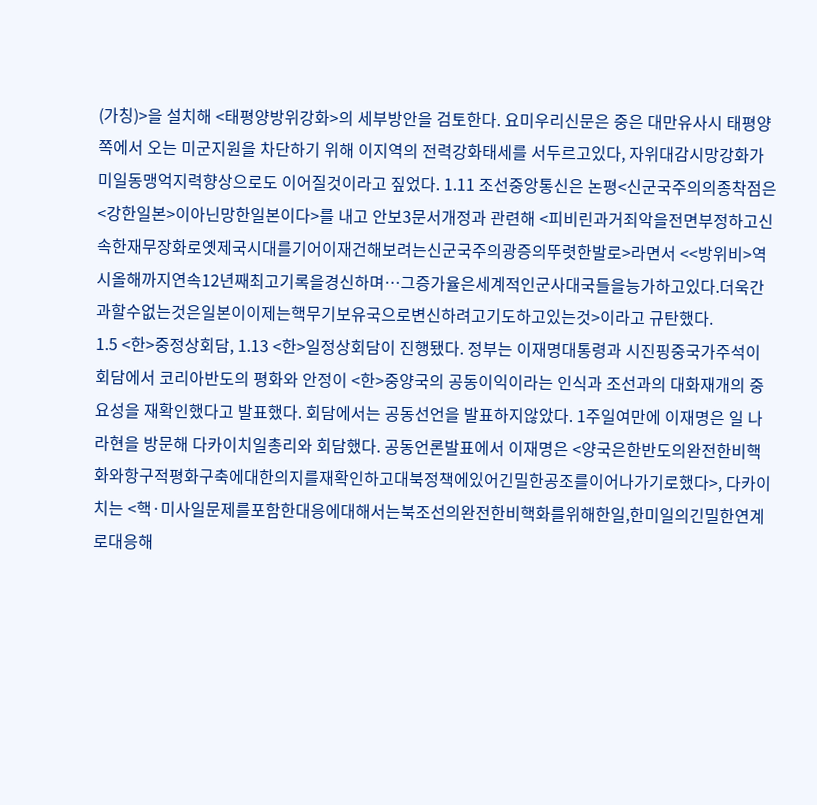(가칭)>을 설치해 <태평양방위강화>의 세부방안을 검토한다. 요미우리신문은 중은 대만유사시 태평양쪽에서 오는 미군지원을 차단하기 위해 이지역의 전력강화태세를 서두르고있다, 자위대감시망강화가 미일동맹억지력향상으로도 이어질것이라고 짚었다. 1.11 조선중앙통신은 논평<신군국주의의종착점은<강한일본>이아닌망한일본이다>를 내고 안보3문서개정과 관련해 <피비린과거죄악을전면부정하고신속한재무장화로옛제국시대를기어이재건해보려는신군국주의광증의뚜렷한발로>라면서 <<방위비>역시올해까지연속12년째최고기록을경신하며…그증가율은세계적인군사대국들을능가하고있다.더욱간과할수없는것은일본이이제는핵무기보유국으로변신하려고기도하고있는것>이라고 규탄했다.
1.5 <한>중정상회담, 1.13 <한>일정상회담이 진행됐다. 정부는 이재명대통령과 시진핑중국가주석이 회담에서 코리아반도의 평화와 안정이 <한>중양국의 공동이익이라는 인식과 조선과의 대화재개의 중요성을 재확인했다고 발표했다. 회담에서는 공동선언을 발표하지않았다. 1주일여만에 이재명은 일 나라현을 방문해 다카이치일총리와 회담했다. 공동언론발표에서 이재명은 <양국은한반도의완전한비핵화와항구적평화구축에대한의지를재확인하고대북정책에있어긴밀한공조를이어나가기로했다>, 다카이치는 <핵·미사일문제를포함한대응에대해서는북조선의완전한비핵화를위해한일,한미일의긴밀한연계로대응해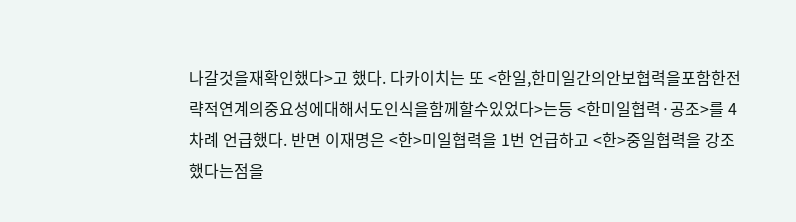나갈것을재확인했다>고 했다. 다카이치는 또 <한일,한미일간의안보협력을포함한전략적연계의중요성에대해서도인식을함께할수있었다>는등 <한미일협력·공조>를 4차례 언급했다. 반면 이재명은 <한>미일협력을 1번 언급하고 <한>중일협력을 강조했다는점을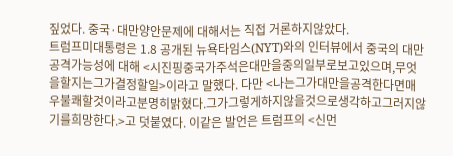짚었다. 중국·대만양안문제에 대해서는 직접 거론하지않았다.
트럼프미대통령은 1.8 공개된 뉴욕타임스(NYT)와의 인터뷰에서 중국의 대만공격가능성에 대해 <시진핑중국가주석은대만을중의일부로보고있으며,무엇을할지는그가결정할일>이라고 말했다. 다만 <나는그가대만을공격한다면매우불쾌할것이라고분명히밝혔다.그가그렇게하지않을것으로생각하고그러지않기를희망한다.>고 덧붙였다. 이같은 발언은 트럼프의 <신먼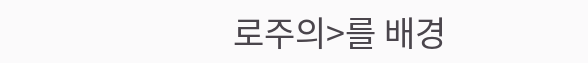로주의>를 배경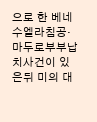으로 한 베네수엘라침공·마두로부부납치사건이 있은뒤 미의 대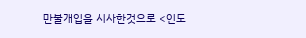만불개입을 시사한것으로 <인도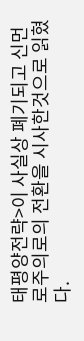태평양전략>이 사실상 폐기되고 신먼로주의로의 전환을 시사한것으로 읽혔다.